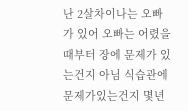난 2살차이나는 오빠가 있어 오빠는 어렸을때부터 장에 문제가 있는건지 아님 식습관에 문제가있는건지 몇년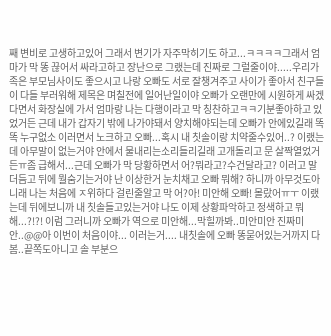째 변비로 고생하고있어 그래서 변기가 자주막히기도 하고...ㅋㅋㅋㅋ그래서 엄마가 막 똥 끊어서 싸라고하고 장난으로 그랬는데 진짜로 그럴줄이야.....우리가족은 부모님사이도 좋으시고 나랑 오빠도 서로 잘챙겨주고 사이가 좋아서 친구들이 다들 부러워해 제목은 며칠전에 일어난일이야 오빠가 오랜만에 시원하게 싸겠다면서 화장실에 가서 엄마랑 나는 다행이라고 막 칭찬하고ㅋㅋ기분좋아하고 있었거든 근데 내가 갑자기 밖에 나가야돼서 양치해야되는데 오빠가 안에있길래 똑똑 누구없소 이러면서 노크하고 오빠...혹시 내 칫솔이랑 치약줄수있어..? 이랬는데 아무말이 없는거야 안에서 물내리는소리들리길래 고개돌리고 문 살짝열었거든ㅠ좀 급해서...근데 오빠가 막 당황하면서 어?뭐라고?수건달라고? 이러고 말더듬고 뒤에 뭘숨기는거야 난 이상한거 눈치채고 오빠 뭐해? 하니까 아무것도아니래 나는 처음에 ㅈ위하다 걸린줄알고 막 어?아! 미안해 오빠! 몰랐어ㅠㅜ 이랬는데 뒤에보니까 내 칫솔들고있는거야 나도 이제 상황파악하고 정색하고 뭐해...?!?! 이럼 그러니까 오빠가 역으로 미안해...막힐까봐..미안미안 진짜미안..@@아 이번이 처음이야... 이러는거.... 내칫솔에 오빠 똥묻어있는거까지 다 봄..끝쪽도아니고 솔 부분으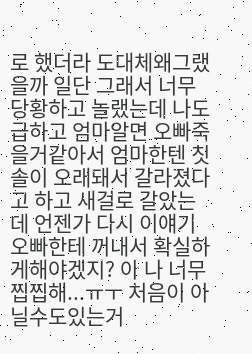로 했더라 도대체왜그랬을까 일단 그래서 너무당황하고 놀랬는데 나도 급하고 엄마알면 오빠죽을거같아서 엄마한텐 칫솔이 오래돼서 갈라졌다고 하고 새걸로 갈았는데 언젠가 다시 이얘기 오빠한테 꺼내서 확실하게해야겠지? 아 나 너무찝찝해...ㅠㅜ 처음이 아닐수도있는거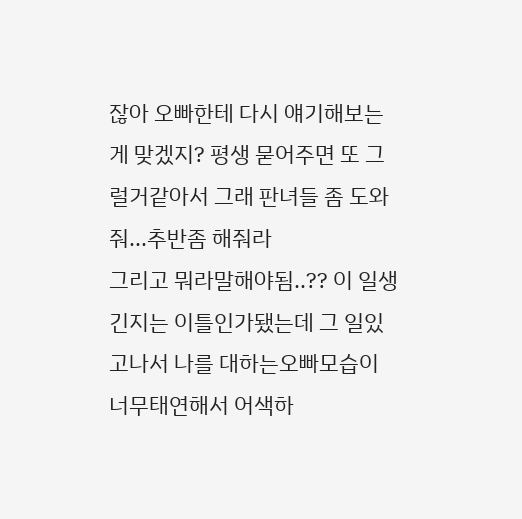잖아 오빠한테 다시 얘기해보는게 맞겠지? 평생 묻어주면 또 그럴거같아서 그래 판녀들 좀 도와줘...추반좀 해줘라
그리고 뭐라말해야됨..?? 이 일생긴지는 이틀인가됐는데 그 일있고나서 나를 대하는오빠모습이 너무태연해서 어색하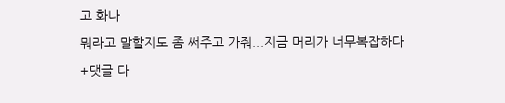고 화나
뭐라고 말할지도 좀 써주고 가줘...지금 머리가 너무복잡하다
+댓글 다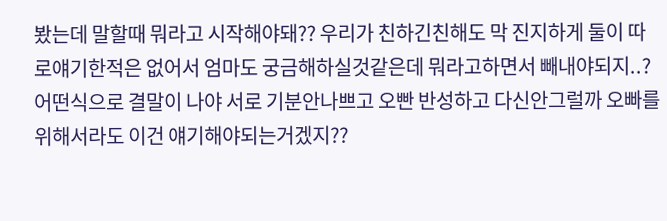봤는데 말할때 뭐라고 시작해야돼?? 우리가 친하긴친해도 막 진지하게 둘이 따로얘기한적은 없어서 엄마도 궁금해하실것같은데 뭐라고하면서 빼내야되지..? 어떤식으로 결말이 나야 서로 기분안나쁘고 오빤 반성하고 다신안그럴까 오빠를 위해서라도 이건 얘기해야되는거겠지??